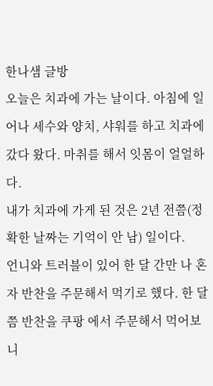한나샘 글방
오늘은 치과에 가는 날이다. 아침에 일어나 세수와 양치, 샤워를 하고 치과에 갔다 왔다. 마취를 해서 잇몸이 얼얼하다.
내가 치과에 가게 된 것은 2년 전쯤(정확한 날짜는 기억이 안 남) 일이다.
언니와 트러블이 있어 한 달 간만 나 혼자 반찬을 주문해서 먹기로 했다. 한 달쯤 반찬을 쿠팡 에서 주문해서 먹어보니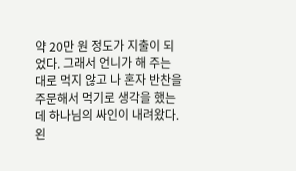약 20만 원 정도가 지출이 되었다. 그래서 언니가 해 주는 대로 먹지 않고 나 혼자 반찬을 주문해서 먹기로 생각을 했는데 하나님의 싸인이 내려왔다. 왼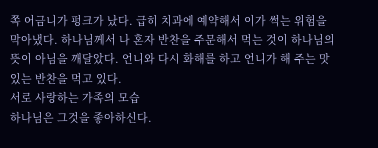쪽 어금니가 펑크가 났다. 급히 치과에 예약해서 이가 썩는 위험을 막아냈다. 하나님께서 나 혼자 반찬을 주문해서 먹는 것이 하나님의 뜻이 아님을 깨달았다. 언니와 다시 화해를 하고 언니가 해 주는 맛있는 반찬을 먹고 있다.
서로 사랑하는 가족의 모습
하나님은 그것을 좋아하신다.